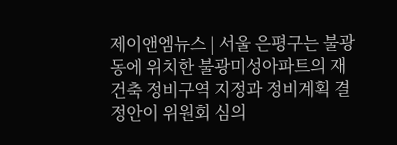제이앤엠뉴스 | 서울 은평구는 불광동에 위치한 불광미성아파트의 재건축 정비구역 지정과 정비계획 결정안이 위원회 심의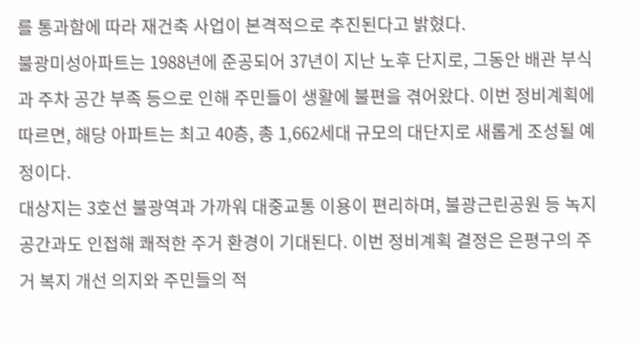를 통과함에 따라 재건축 사업이 본격적으로 추진된다고 밝혔다.
불광미성아파트는 1988년에 준공되어 37년이 지난 노후 단지로, 그동안 배관 부식과 주차 공간 부족 등으로 인해 주민들이 생활에 불편을 겪어왔다. 이번 정비계획에 따르면, 해당 아파트는 최고 40층, 총 1,662세대 규모의 대단지로 새롭게 조성될 예정이다.
대상지는 3호선 불광역과 가까워 대중교통 이용이 편리하며, 불광근린공원 등 녹지 공간과도 인접해 쾌적한 주거 환경이 기대된다. 이번 정비계획 결정은 은평구의 주거 복지 개선 의지와 주민들의 적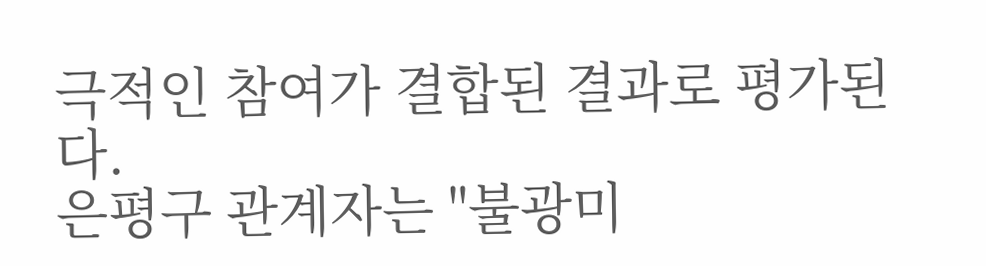극적인 참여가 결합된 결과로 평가된다.
은평구 관계자는 "불광미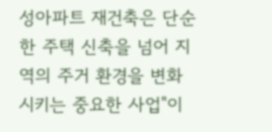성아파트 재건축은 단순한 주택 신축을 넘어 지역의 주거 환경을 변화시키는 중요한 사업"이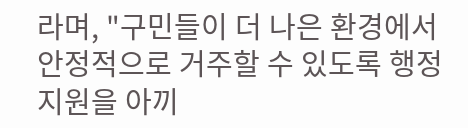라며, "구민들이 더 나은 환경에서 안정적으로 거주할 수 있도록 행정 지원을 아끼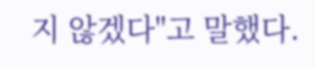지 않겠다"고 말했다.